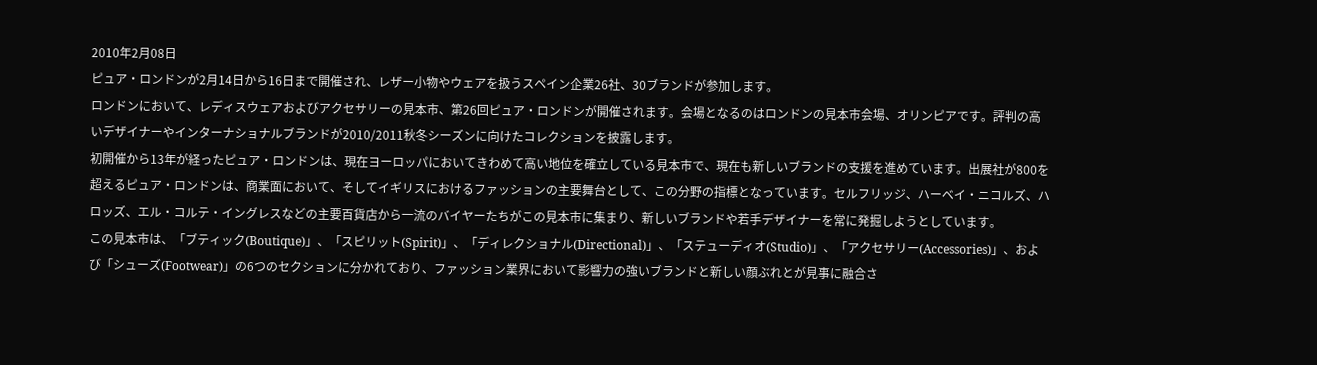2010年2月08日
ピュア・ロンドンが2月14日から16日まで開催され、レザー小物やウェアを扱うスペイン企業26社、30ブランドが参加します。
ロンドンにおいて、レディスウェアおよびアクセサリーの見本市、第26回ピュア・ロンドンが開催されます。会場となるのはロンドンの見本市会場、オリンピアです。評判の高いデザイナーやインターナショナルブランドが2010/2011秋冬シーズンに向けたコレクションを披露します。
初開催から13年が経ったピュア・ロンドンは、現在ヨーロッパにおいてきわめて高い地位を確立している見本市で、現在も新しいブランドの支援を進めています。出展社が800を超えるピュア・ロンドンは、商業面において、そしてイギリスにおけるファッションの主要舞台として、この分野の指標となっています。セルフリッジ、ハーベイ・ニコルズ、ハロッズ、エル・コルテ・イングレスなどの主要百貨店から一流のバイヤーたちがこの見本市に集まり、新しいブランドや若手デザイナーを常に発掘しようとしています。
この見本市は、「ブティック(Boutique)」、「スピリット(Spirit)」、「ディレクショナル(Directional)」、「ステューディオ(Studio)」、「アクセサリー(Accessories)」、および「シューズ(Footwear)」の6つのセクションに分かれており、ファッション業界において影響力の強いブランドと新しい顔ぶれとが見事に融合さ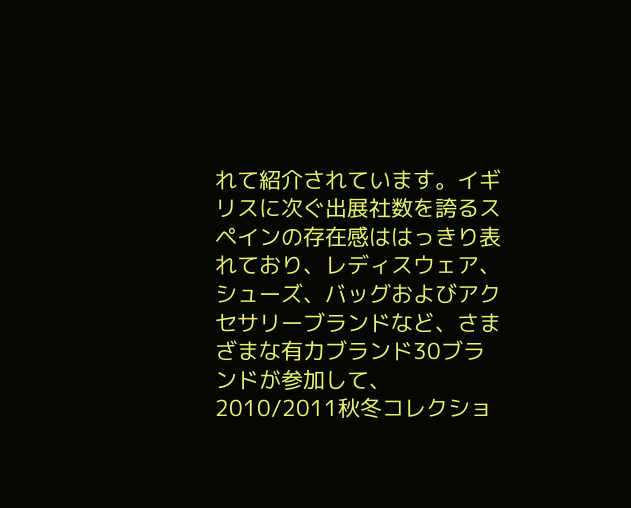れて紹介されています。イギリスに次ぐ出展社数を誇るスペインの存在感ははっきり表れており、レディスウェア、シューズ、バッグおよびアクセサリーブランドなど、さまざまな有力ブランド30ブランドが参加して、2010/2011秋冬コレクショ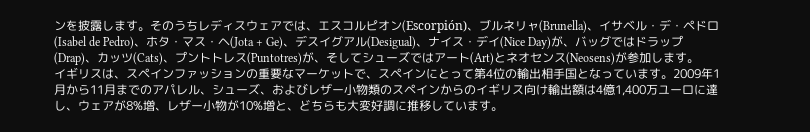ンを披露します。そのうちレディスウェアでは、エスコルピオン(Escorpión)、ブルネリャ(Brunella)、イサベル・デ・ペドロ(Isabel de Pedro)、ホタ・マス・ヘ(Jota + Ge)、デスイグアル(Desigual)、ナイス・デイ(Nice Day)が、バッグではドラップ(Drap)、カッツ(Cats)、プントトレス(Puntotres)が、そしてシューズではアート(Art)とネオセンス(Neosens)が参加します。
イギリスは、スペインファッションの重要なマーケットで、スペインにとって第4位の輸出相手国となっています。2009年1月から11月までのアパレル、シューズ、およびレザー小物類のスペインからのイギリス向け輸出額は4億1,400万ユーロに達し、ウェアが8%増、レザー小物が10%増と、どちらも大変好調に推移しています。